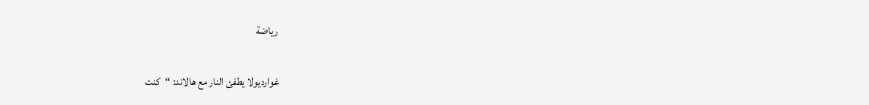رياضة

غوارديولا يطفئ النار مع هالاند: “كنت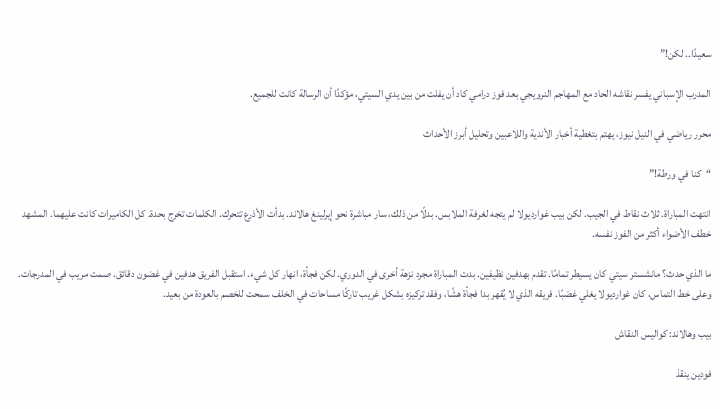سعيدًا.. لكن!”

المدرب الإسباني يفسر نقاشه الحاد مع المهاجم النرويجي بعد فوز درامي كاد أن يفلت من بين يدي السيتي، مؤكدًا أن الرسالة كانت للجميع.

محرر رياضي في النيل نيوز، يهتم بتغطية أخبار الأندية واللاعبين وتحليل أبرز الأحداث

“كنا في ورطة!”

انتهت المباراة. ثلاث نقاط في الجيب. لكن بيب غوارديولا لم يتجه لغرفة الملابس. بدلًا من ذلك، سار مباشرة نحو إيرلينغ هالاند. بدأت الأذرع تتحرك. الكلمات تخرج بحدة. كل الكاميرات كانت عليهما. المشهد خطف الأضواء أكثر من الفوز نفسه.

ما الذي حدث؟ مانشستر سيتي كان يسيطر تمامًا. تقدم بهدفين نظيفين. بدت المباراة مجرد نزهة أخرى في الدوري. لكن فجأة، انهار كل شيء. استقبل الفريق هدفين في غضون دقائق. صمت مريب في المدرجات. وعلى خط التماس، كان غوارديولا يغلي غضبًا. فريقه الذي لا يُقهر بدا فجأة هشًا، وفقد تركيزه بشكل غريب تاركًا مساحات في الخلف سمحت للخصم بالعودة من بعيد.

بيب وهالاند: كواليس النقاش

فودين ينقذ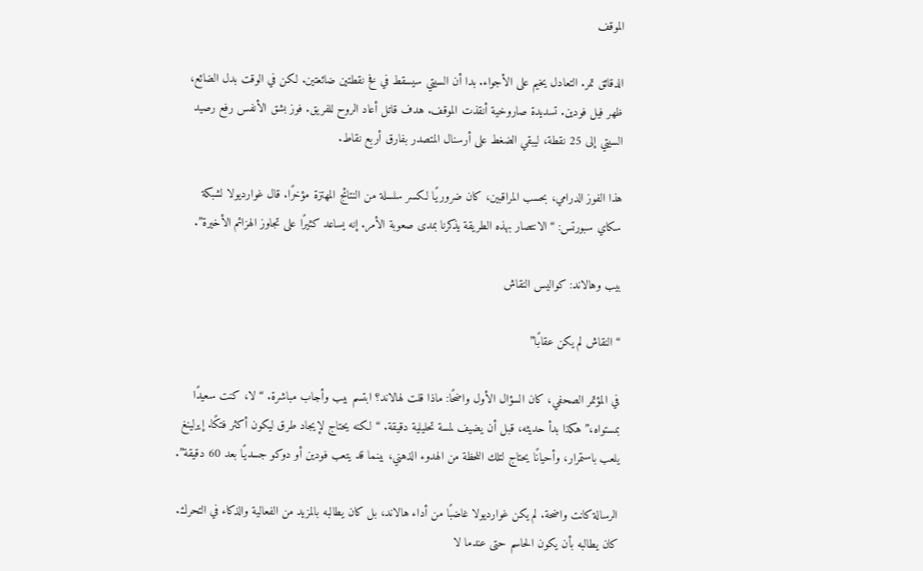الموقف

الدقائق تمر. التعادل يخيم على الأجواء. بدا أن السيتي سيسقط في فخ نقطتين ضائعتين. لكن في الوقت بدل الضائع، ظهر فيل فودين. تسديدة صاروخية أنقذت الموقف. هدف قاتل أعاد الروح للفريق. فوز بشق الأنفس رفع رصيد السيتي إلى 25 نقطة، ليبقي الضغط على أرسنال المتصدر بفارق أربع نقاط.

هذا الفوز الدرامي، بحسب المراقبين، كان ضروريًا لكسر سلسلة من النتائج المهتزة مؤخرًا. قال غوارديولا لشبكة سكاي سبورتس: “الانتصار بهذه الطريقة يذكرنا بمدى صعوبة الأمر. إنه يساعد كثيرًا على تجاوز الهزائم الأخيرة”.

بيب وهالاند: كواليس النقاش

“النقاش لم يكن عقابًا”

في المؤتمر الصحفي، كان السؤال الأول واضحًا: ماذا قلت لهالاند؟ ابتسم بيب وأجاب مباشرة. “لا، كنت سعيدًا بمستواه،” هكذا بدأ حديثه، قبل أن يضيف لمسة تحليلية دقيقة. “لكنه يحتاج لإيجاد طرق ليكون أكثر فتكًا. إيرلينغ يلعب باستمرار، وأحيانًا يحتاج لتلك اللحظة من الهدوء الذهني، بينما قد يتعب فودين أو دوكو جسديًا بعد 60 دقيقة”.

الرسالة كانت واضحة. لم يكن غوارديولا غاضبًا من أداء هالاند، بل كان يطالبه بالمزيد من الفعالية والذكاء في التحرك. كان يطالبه بأن يكون الحاسم حتى عندما لا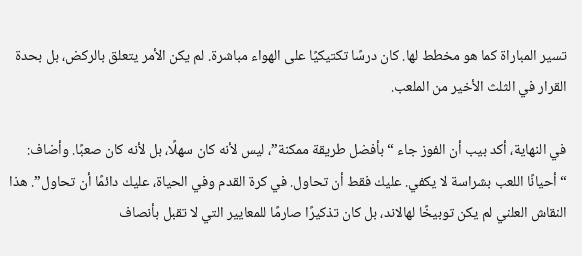تسير المباراة كما هو مخطط لها. كان درسًا تكتيكيًا على الهواء مباشرة. لم يكن الأمر يتعلق بالركض، بل بحدة القرار في الثلث الأخير من الملعب.

في النهاية، أكد بيب أن الفوز جاء “بأفضل طريقة ممكنة”، ليس لأنه كان سهلًا، بل لأنه كان صعبًا. وأضاف: “أحيانًا اللعب بشراسة لا يكفي. عليك فقط أن تحاول. في كرة القدم وفي الحياة، عليك دائمًا أن تحاول”. هذا النقاش العلني لم يكن توبيخًا لهالاند، بل كان تذكيرًا صارمًا للمعايير التي لا تقبل بأنصاف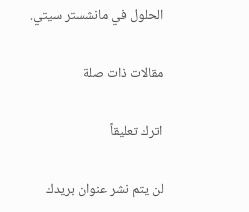الحلول في مانشستر سيتي.

مقالات ذات صلة

اترك تعليقاً

لن يتم نشر عنوان بريدك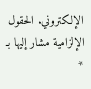الإلكتروني. الحقول الإلزامية مشار إليها بـ *